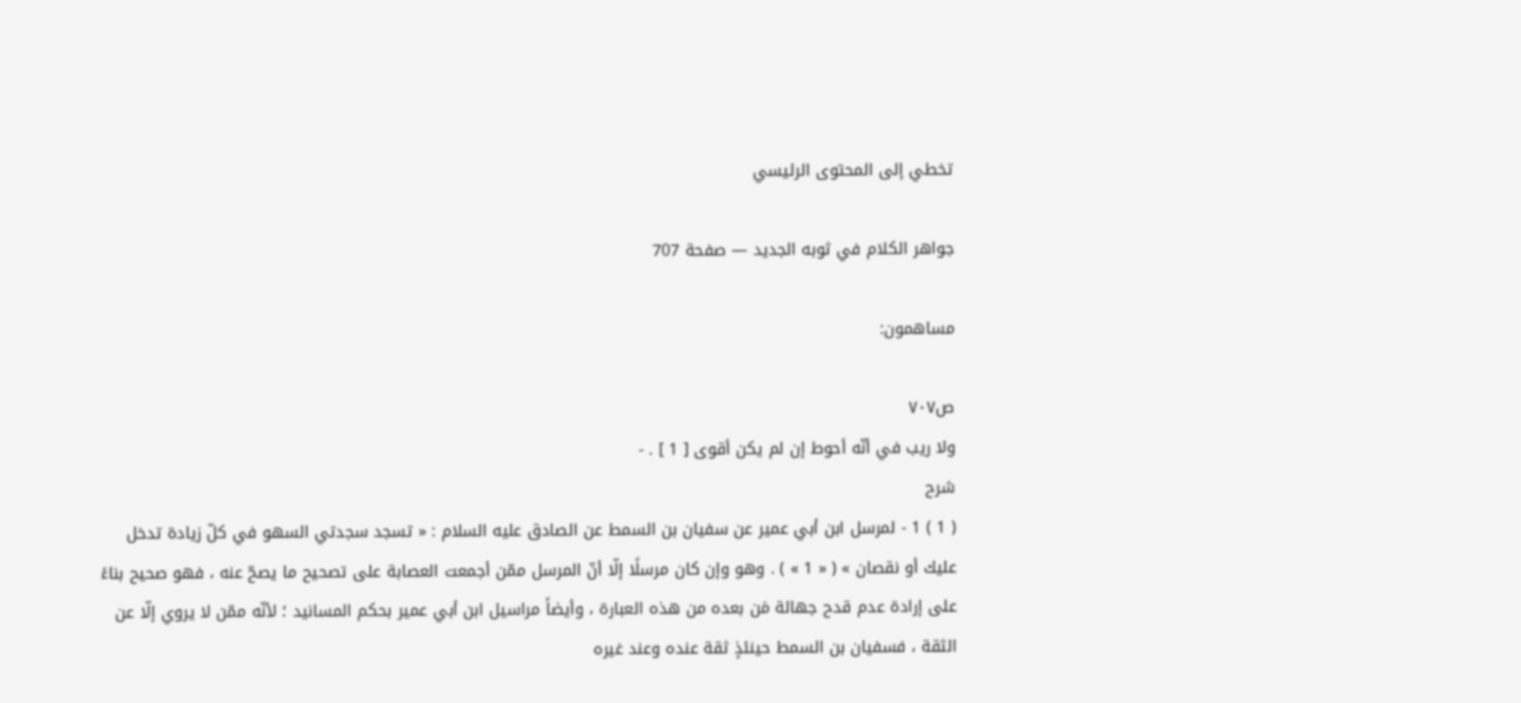تخطي إلى المحتوى الرئيسي

جواهر الكلام في ثوبه الجديد — صفحة 707

مساهمون:

ص٧٠٧
ولا ريب في أنّه أحوط إن لم يكن أقوى [ 1 ] . -
شرح
( 1 ) 1 - لمرسل ابن أبي عمير عن سفيان بن السمط عن الصادق عليه السلام : « تسجد سجدتي السهو في كلّ زيادة تدخل عليك أو نقصان » ( « 1 » ) . وهو وإن كان مرسلًا إلّا أنّ المرسل ممّن أجمعت العصابة على تصحيح ما يصحّ عنه ، فهو صحيح بناءً على إرادة عدم قدح جهالة مَن بعده من هذه العبارة ، وأيضاً مراسيل ابن أبي عمير بحكم المسانيد ؛ لأنّه ممّن لا يروي إلّا عن الثقة ، فسفيان بن السمط حينئذٍ ثقة عنده وعند غيره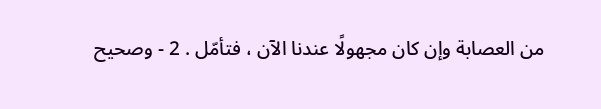من العصابة وإن كان مجهولًا عندنا الآن ، فتأمّل . 2 - وصحيح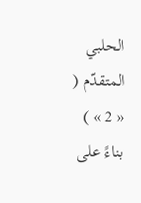الحلبي المتقدّم ( « 2 » ) بناءً على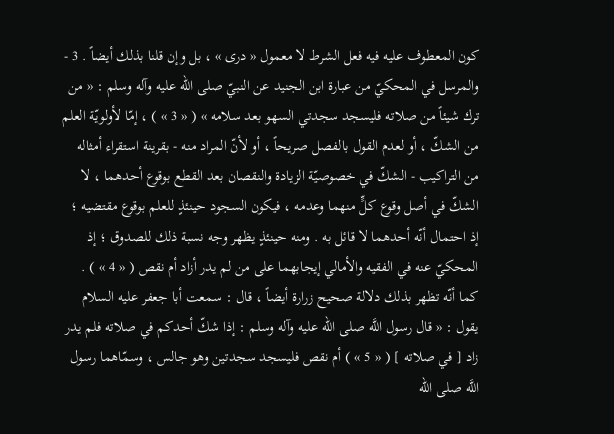كون المعطوف عليه فيه فعل الشرط لا معمول « درى » ، بل وإن قلنا بذلك أيضاً . 3 - والمرسل في المحكيّ من عبارة ابن الجنيد عن النبيّ صلى الله عليه وآله وسلم : « من ترك شيئاً من صلاته فليسجد سجدتي السهو بعد سلامه » ( « 3 » ) ، إمّا لأولويّة العلم من الشكّ ، أو لعدم القول بالفصل صريحاً ، أو لأنّ المراد منه - بقرينة استقراء أمثاله من التراكيب - الشكّ في خصوصيّة الزيادة والنقصان بعد القطع بوقوع أحدهما ، لا الشكّ في أصل وقوع كلٍّ منهما وعدمه ، فيكون السجود حينئذٍ للعلم بوقوع مقتضيه ؛ إذ احتمال أنّه أحدهما لا قائل به . ومنه حينئذٍ يظهر وجه نسبة ذلك للصدوق ؛ إذ المحكيّ عنه في الفقيه والأمالي إيجابهما على من لم يدر أزاد أم نقص ( « 4 » ) . كما أنّه تظهر بذلك دلالة صحيح زرارة أيضاً ، قال : سمعت أبا جعفر عليه السلام يقول : « قال رسول اللَّه صلى الله عليه وآله وسلم : إذا شكّ أحدكم في صلاته فلم يدر زاد [ في صلاته ] ( « 5 » ) أم نقص فليسجد سجدتين وهو جالس ، وسمّاهما رسول اللَّه صلى الله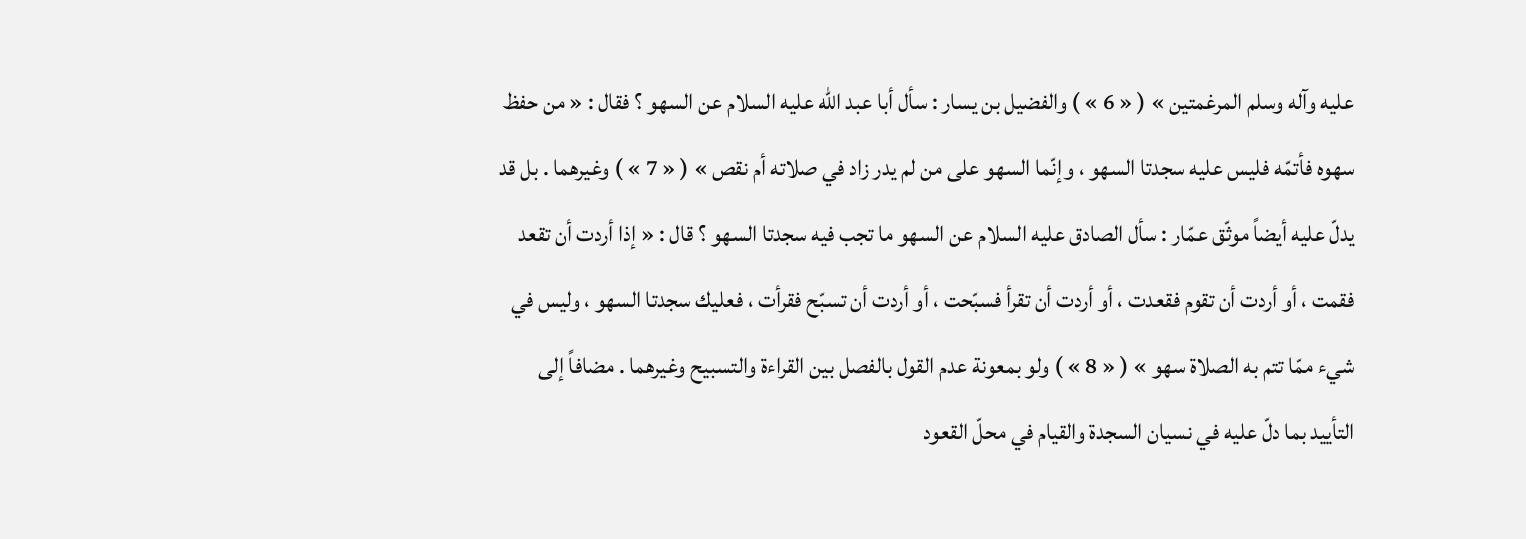عليه وآله وسلم المرغمتين » ( « 6 » ) والفضيل بن يسار : سأل أبا عبد اللّه عليه السلام عن السهو ؟ فقال : « من حفظ سهوه فأتمّه فليس عليه سجدتا السهو ، وإنّما السهو على من لم يدر زاد في صلاته أم نقص » ( « 7 » ) وغيرهما . بل قد يدلّ عليه أيضاً موثّق عمّار : سأل الصادق عليه السلام عن السهو ما تجب فيه سجدتا السهو ؟ قال : « إذا أردت أن تقعد فقمت ، أو أردت أن تقوم فقعدت ، أو أردت أن تقرأ فسبّحت ، أو أردت أن تسبّح فقرأت ، فعليك سجدتا السهو ، وليس في شيء ممّا تتم به الصلاة سهو » ( « 8 » ) ولو بمعونة عدم القول بالفصل بين القراءة والتسبيح وغيرهما . مضافاً إلى التأييد بما دلّ عليه في نسيان السجدة والقيام في محلّ القعود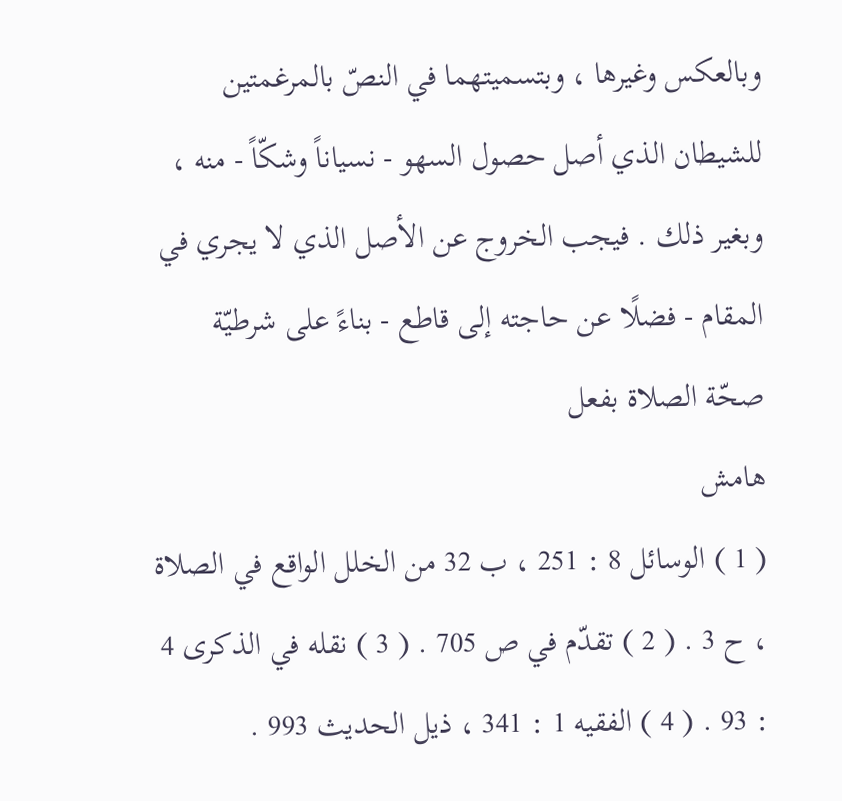وبالعكس وغيرها ، وبتسميتهما في النصّ بالمرغمتين للشيطان الذي أصل حصول السهو - نسياناً وشكّاً - منه ، وبغير ذلك . فيجب الخروج عن الأصل الذي لا يجري في المقام - فضلًا عن حاجته إلى قاطع - بناءً على شرطيّة صحّة الصلاة بفعل
هامش
( 1 ) الوسائل 8 : 251 ، ب 32 من الخلل الواقع في الصلاة ، ح 3 . ( 2 ) تقدّم في ص 705 . ( 3 ) نقله في الذكرى 4 : 93 . ( 4 ) الفقيه 1 : 341 ، ذيل الحديث 993 .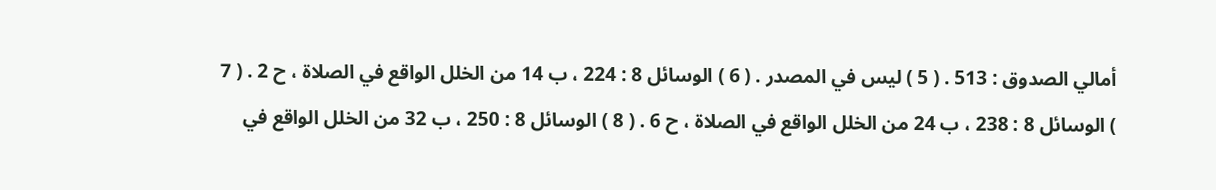أمالي الصدوق : 513 . ( 5 ) ليس في المصدر . ( 6 ) الوسائل 8 : 224 ، ب 14 من الخلل الواقع في الصلاة ، ح 2 . ( 7 ) الوسائل 8 : 238 ، ب 24 من الخلل الواقع في الصلاة ، ح 6 . ( 8 ) الوسائل 8 : 250 ، ب 32 من الخلل الواقع في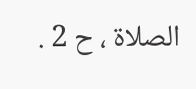الصلاة ، ح 2 .